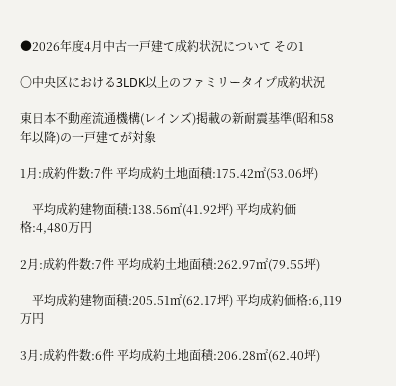●2026年度4月中古一戸建て成約状況について その1

〇中央区における3LDK以上のファミリータイプ成約状況

東日本不動産流通機構(レインズ)掲載の新耐震基準(昭和58年以降)の一戸建てが対象

1月:成約件数:7件 平均成約土地面積:175.42㎡(53.06坪)

    平均成約建物面積:138.56㎡(41.92坪) 平均成約価格:4,480万円

2月:成約件数:7件 平均成約土地面積:262.97㎡(79.55坪)

    平均成約建物面積:205.51㎡(62.17坪) 平均成約価格:6,119万円

3月:成約件数:6件 平均成約土地面積:206.28㎡(62.40坪)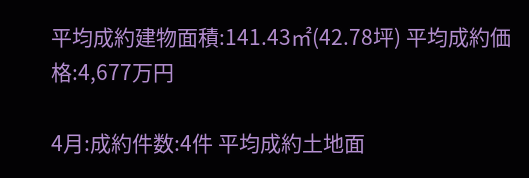平均成約建物面積:141.43㎡(42.78坪) 平均成約価格:4,677万円

4月:成約件数:4件 平均成約土地面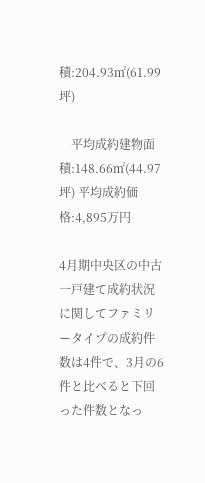積:204.93㎡(61.99坪)

    平均成約建物面積:148.66㎡(44.97坪) 平均成約価格:4,895万円

4月期中央区の中古一戸建て成約状況に関してファミリータイプの成約件数は4件で、3月の6件と比べると下回った件数となっ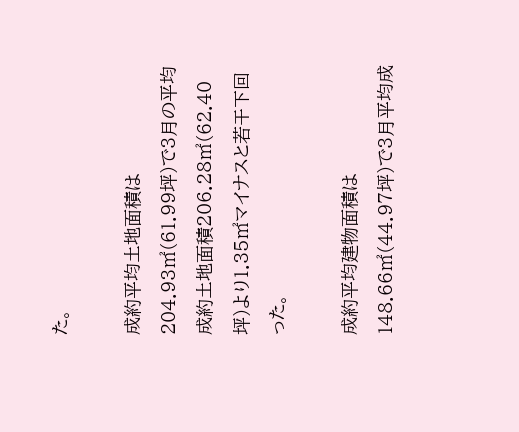た。

成約平均土地面積は204.93㎡(61.99坪)で3月の平均成約土地面積206.28㎡(62.40坪)より1.35㎡マイナスと若干下回った。

成約平均建物面積は148.66㎡(44.97坪)で3月平均成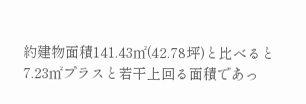約建物面積141.43㎡(42.78坪)と比べると7.23㎡プラスと若干上回る面積であっ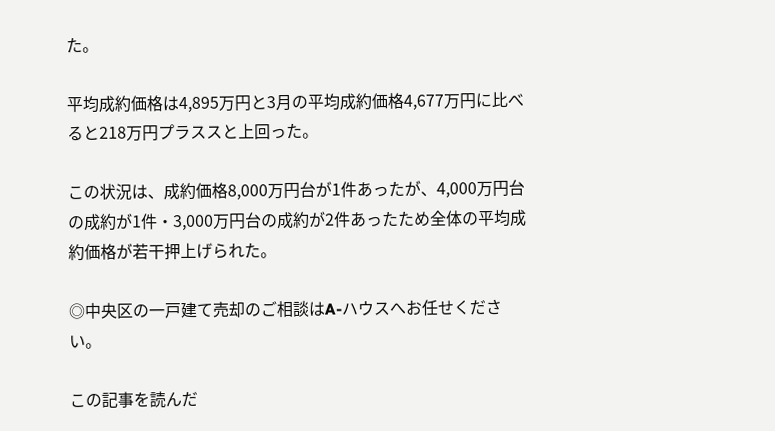た。

平均成約価格は4,895万円と3月の平均成約価格4,677万円に比べると218万円プラススと上回った。

この状況は、成約価格8,000万円台が1件あったが、4,000万円台の成約が1件・3,000万円台の成約が2件あったため全体の平均成約価格が若干押上げられた。

◎中央区の一戸建て売却のご相談はA-ハウスへお任せください。

この記事を読んだ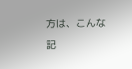方は、こんな記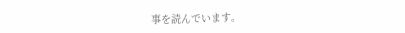事を読んでいます。